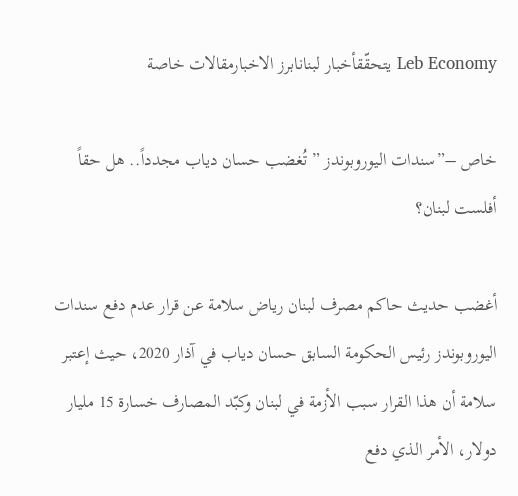Leb Economy يتحقّقأخبار لبنانابرز الاخبارمقالات خاصة

خاص –”سندات اليوروبوندز ” تُغضب حسان دياب مجدداً.. هل حقاً أفلست لبنان؟

أغضب حديث حاكم مصرف لبنان رياض سلامة عن قرار عدم دفع سندات اليوروبوندز رئيس الحكومة السابق حسان دياب في آذار 2020، حيث إعتبر سلامة أن هذا القرار سبب الأزمة في لبنان وكبّد المصارف خسارة 15 مليار دولار، الأمر الذي دفع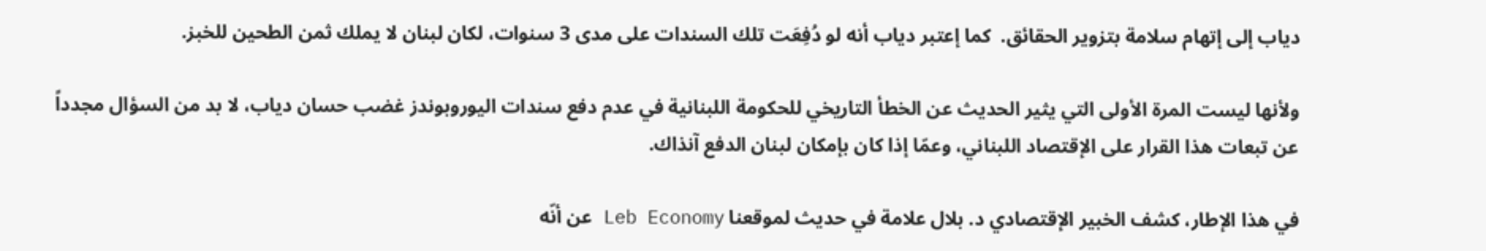دياب إلى إتهام سلامة بتزوير الحقائق.  كما إعتبر دياب أنه لو دُفِعَت تلك السندات على مدى 3 سنوات، لكان لبنان لا يملك ثمن الطحين للخبز.

ولأنها ليست المرة الأولى التي يثير الحديث عن الخطأ التاريخي للحكومة اللبنانية في عدم دفع سندات اليوروبوندز غضب حسان دياب، لا بد من السؤال مجدداً عن تبعات هذا القرار على الإقتصاد اللبناني، وعمّا إذا كان بإمكان لبنان الدفع آنذاك.

في هذا الإطار، كشف الخبير الإقتصادي د. بلال علامة في حديث لموقعنا Leb Economy عن أنّه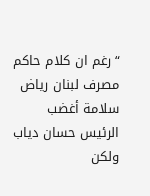“رغم ان كلام حاكم مصرف لبنان رياض سلامة أغضب الرئيس حسان دياب ولكن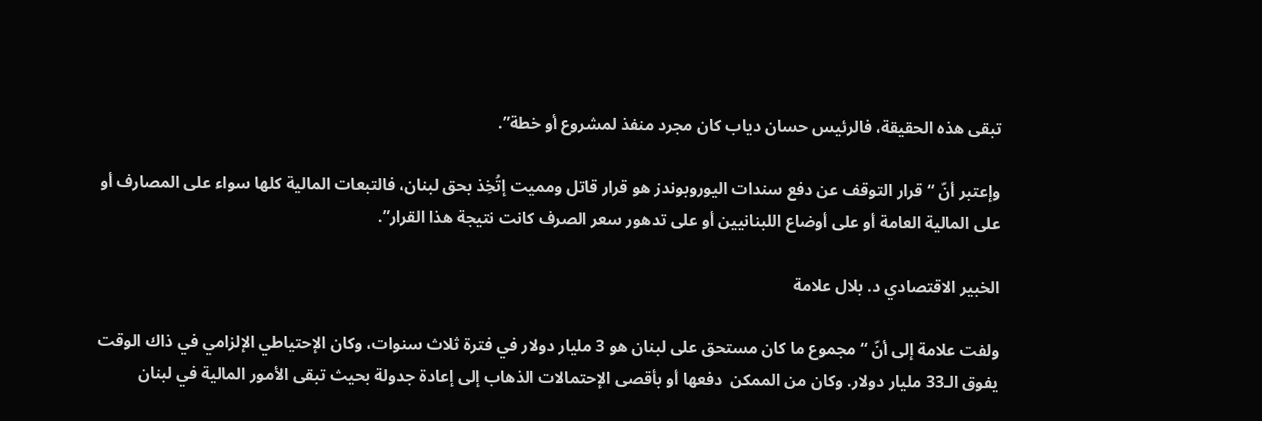تبقى هذه الحقيقة، فالرئيس حسان دياب كان مجرد منفذ لمشروع أو خطة”.

وإعتبر أنّ “قرار التوقف عن دفع سندات اليوروبوندز هو قرار قاتل ومميت إتُخِذ بحق لبنان، فالتبعات المالية كلها سواء على المصارف أو على المالية العامة أو على أوضاع اللبنانيين أو على تدهور سعر الصرف كانت نتيجة هذا القرار”.

الخبير الاقتصادي د. بلال علامة

ولفت علامة إلى أنّ “مجموع ما كان مستحق على لبنان هو 3 مليار دولار في فترة ثلاث سنوات، وكان الإحتياطي الإلزامي في ذاك الوقت يفوق الـ33 مليار دولار. وكان من الممكن  دفعها أو بأقصى الإحتمالات الذهاب إلى إعادة جدولة بحيث تبقى الأمور المالية في لبنان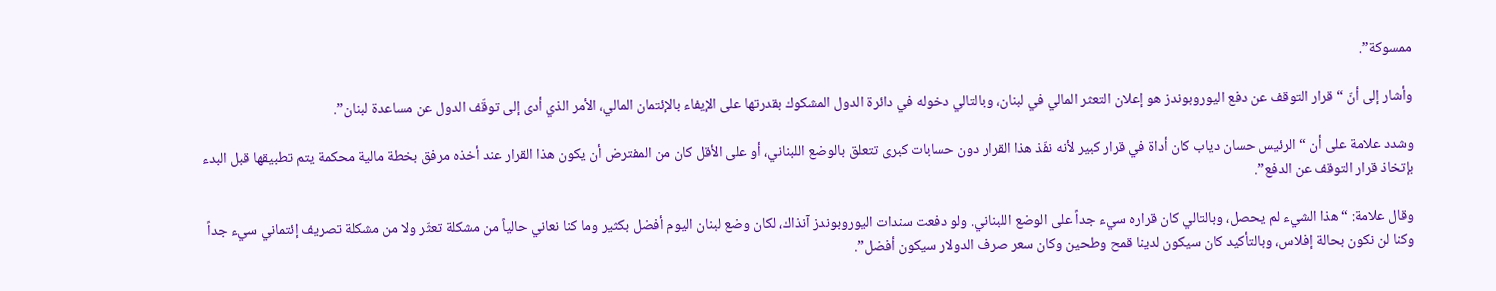ممسوكة”.

وأشار إلى أنّ “قرار التوقف عن دفع اليوروبوندز هو إعلان التعثر المالي في لبنان، وبالتالي دخوله في دائرة الدول المشكوك بقدرتها على الإيفاء بالإئتمان المالي، الأمر الذي أدى إلى توقّف الدول عن مساعدة لبنان”.

وشدد علامة على أن “الرئيس حسان دياب كان أداة في قرار كبير لأنه نفّذ هذا القرار دون حسابات كبرى تتعلق بالوضع اللبناني، أو على الأقل كان من المفترض أن يكون هذا القرار عند أخذه مرفق بخطة مالية محكمة يتم تطبيقها قبل البدء بإتخاذ قرار التوقف عن الدفع”.

وقال علامة: “هذا الشيء لم يحصل، وبالتالي كان قراره سيء جداً على الوضع اللبناني. ولو دفعت سندات اليوروبوندز آنذاك، لكان وضع لبنان اليوم أفضل بكثير وما كنا نعاني حالياً من مشكلة تعثّر ولا من مشكلة تصريف إئتماني سيء جداً وكنا لن نكون بحالة إفلاس، وبالتأكيد كان سيكون لدينا قمح وطحين وكان سعر صرف الدولار سيكون أفضل”.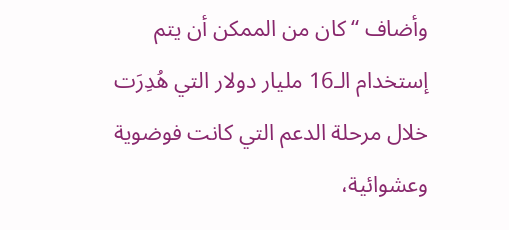وأضاف “كان من الممكن أن يتم إستخدام الـ16 مليار دولار التي هُدِرَت خلال مرحلة الدعم التي كانت فوضوية وعشوائية،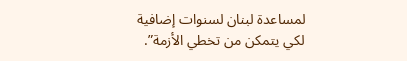لمساعدة لبنان لسنوات إضافية لكي يتمكن من تخطي الأزمة”.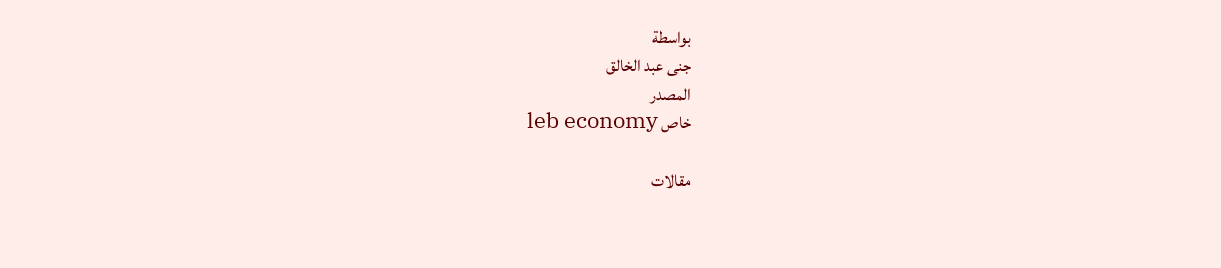بواسطة
جنى عبد الخالق
المصدر
خاص leb economy

مقالات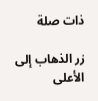ذات صلة

زر الذهاب إلى الأعلى